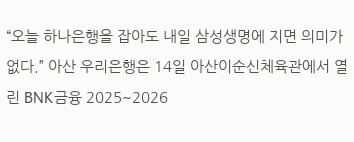“오늘 하나은행을 잡아도 내일 삼성생명에 지면 의미가 없다.” 아산 우리은행은 14일 아산이순신체육관에서 열린 BNK금융 2025~2026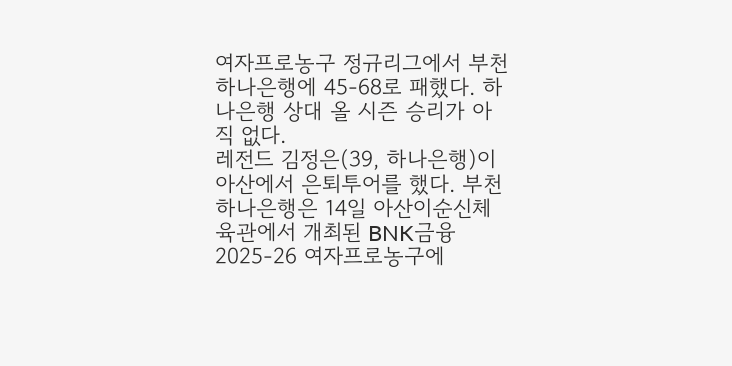여자프로농구 정규리그에서 부천 하나은행에 45-68로 패했다. 하나은행 상대 올 시즌 승리가 아직 없다.
레전드 김정은(39, 하나은행)이 아산에서 은퇴투어를 했다. 부천 하나은행은 14일 아산이순신체육관에서 개최된 BNK금융 2025-26 여자프로농구에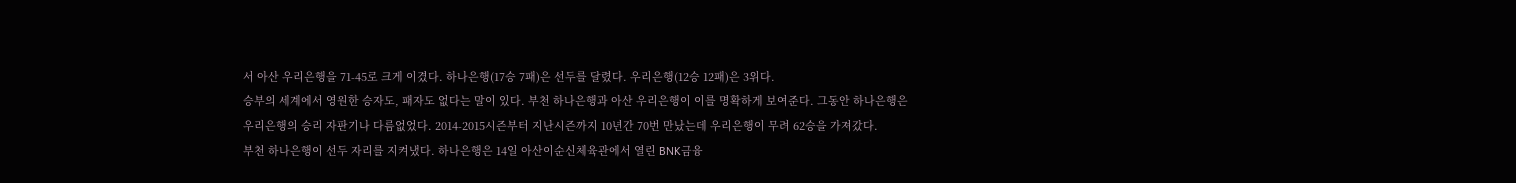서 아산 우리은행을 71-45로 크게 이겼다. 하나은행(17승 7패)은 선두를 달렸다. 우리은행(12승 12패)은 3위다.
승부의 세계에서 영원한 승자도, 패자도 없다는 말이 있다. 부천 하나은행과 아산 우리은행이 이를 명확하게 보여준다. 그동안 하나은행은 우리은행의 승리 자판기나 다름없었다. 2014-2015시즌부터 지난시즌까지 10년간 70번 만났는데 우리은행이 무려 62승을 가져갔다.
부천 하나은행이 선두 자리를 지켜냈다. 하나은행은 14일 아산이순신체육관에서 열린 BNK금융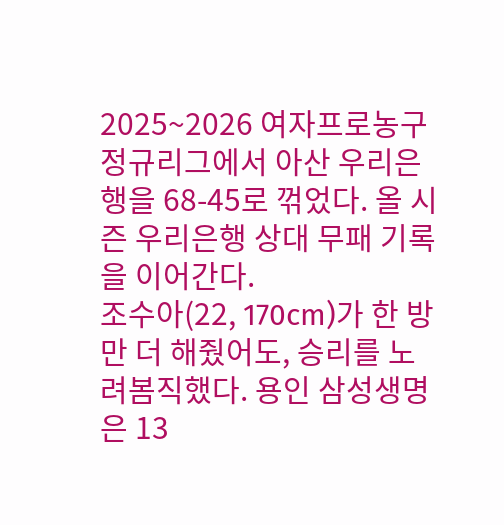2025~2026 여자프로농구 정규리그에서 아산 우리은행을 68-45로 꺾었다. 올 시즌 우리은행 상대 무패 기록을 이어간다.
조수아(22, 170cm)가 한 방만 더 해줬어도, 승리를 노려봄직했다. 용인 삼성생명은 13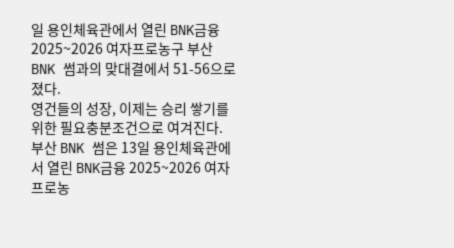일 용인체육관에서 열린 BNK금융 2025~2026 여자프로농구 부산 BNK 썸과의 맞대결에서 51-56으로 졌다.
영건들의 성장, 이제는 승리 쌓기를 위한 필요충분조건으로 여겨진다. 부산 BNK 썸은 13일 용인체육관에서 열린 BNK금융 2025~2026 여자프로농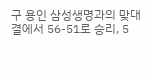구 용인 삼성생명과의 맞대결에서 56-51로 승리, 5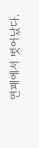연패에서 벗어났다.